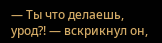— Ты что делаешь, урод?! — вскрикнул он,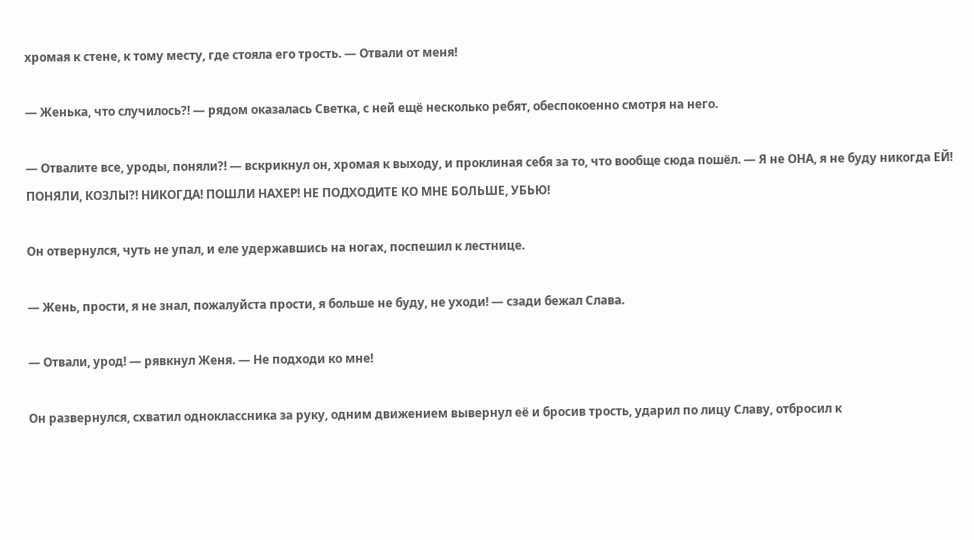хромая к стене, к тому месту, где стояла его трость. — Отвали от меня!

— Женька, что случилось?! — рядом оказалась Светка, с ней ещё несколько ребят, обеспокоенно смотря на него.

— Отвалите все, уроды, поняли?! — вскрикнул он, хромая к выходу, и проклиная себя за то, что вообще сюда пошёл. — Я не ОНА, я не буду никогда ЕЙ! ПОНЯЛИ, КОЗЛЫ?! НИКОГДА! ПОШЛИ НАХЕР! НЕ ПОДХОДИТЕ КО МНЕ БОЛЬШЕ, УБЬЮ!

Он отвернулся, чуть не упал, и еле удержавшись на ногах, поспешил к лестнице.

— Жень, прости, я не знал, пожалуйста прости, я больше не буду, не уходи! — сзади бежал Слава.

— Отвали, урод! — рявкнул Женя. — Не подходи ко мне!

Он развернулся, схватил одноклассника за руку, одним движением вывернул её и бросив трость, ударил по лицу Славу, отбросил к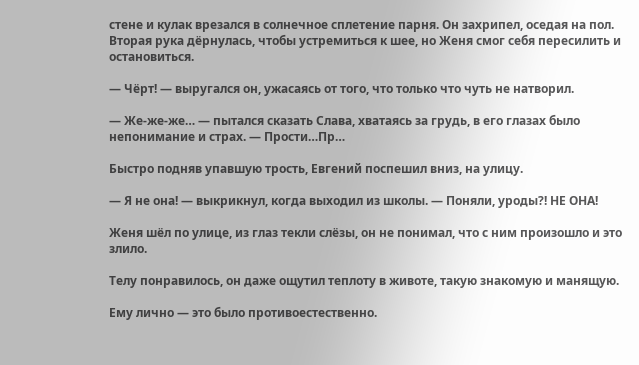стене и кулак врезался в солнечное сплетение парня. Он захрипел, оседая на пол. Вторая рука дёрнулась, чтобы устремиться к шее, но Женя смог себя пересилить и остановиться.

— Чёрт! — выругался он, ужасаясь от того, что только что чуть не натворил.

— Же-же-же… — пытался сказать Слава, хватаясь за грудь, в его глазах было непонимание и страх. — Прости…Пр…

Быстро подняв упавшую трость, Евгений поспешил вниз, на улицу.

— Я не она! — выкрикнул, когда выходил из школы. — Поняли, уроды?! НЕ ОНА!

Женя шёл по улице, из глаз текли слёзы, он не понимал, что с ним произошло и это злило.

Телу понравилось, он даже ощутил теплоту в животе, такую знакомую и манящую.

Ему лично — это было противоестественно.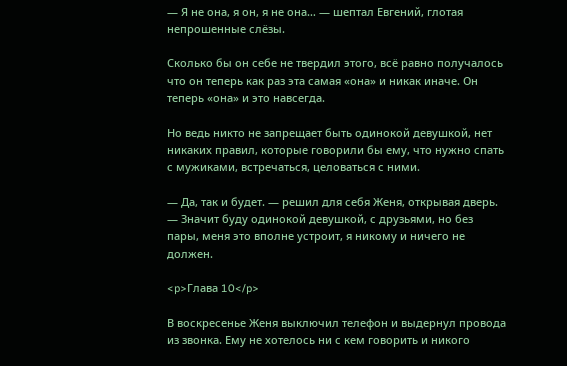— Я не она, я он, я не она… — шептал Евгений, глотая непрошенные слёзы.

Сколько бы он себе не твердил этого, всё равно получалось что он теперь как раз эта самая «она» и никак иначе. Он теперь «она» и это навсегда.

Но ведь никто не запрещает быть одинокой девушкой, нет никаких правил, которые говорили бы ему, что нужно спать с мужиками, встречаться, целоваться с ними.

— Да, так и будет. — решил для себя Женя, открывая дверь. — Значит буду одинокой девушкой, с друзьями, но без пары, меня это вполне устроит, я никому и ничего не должен.

<p>Глава 10</p>

В воскресенье Женя выключил телефон и выдернул провода из звонка. Ему не хотелось ни с кем говорить и никого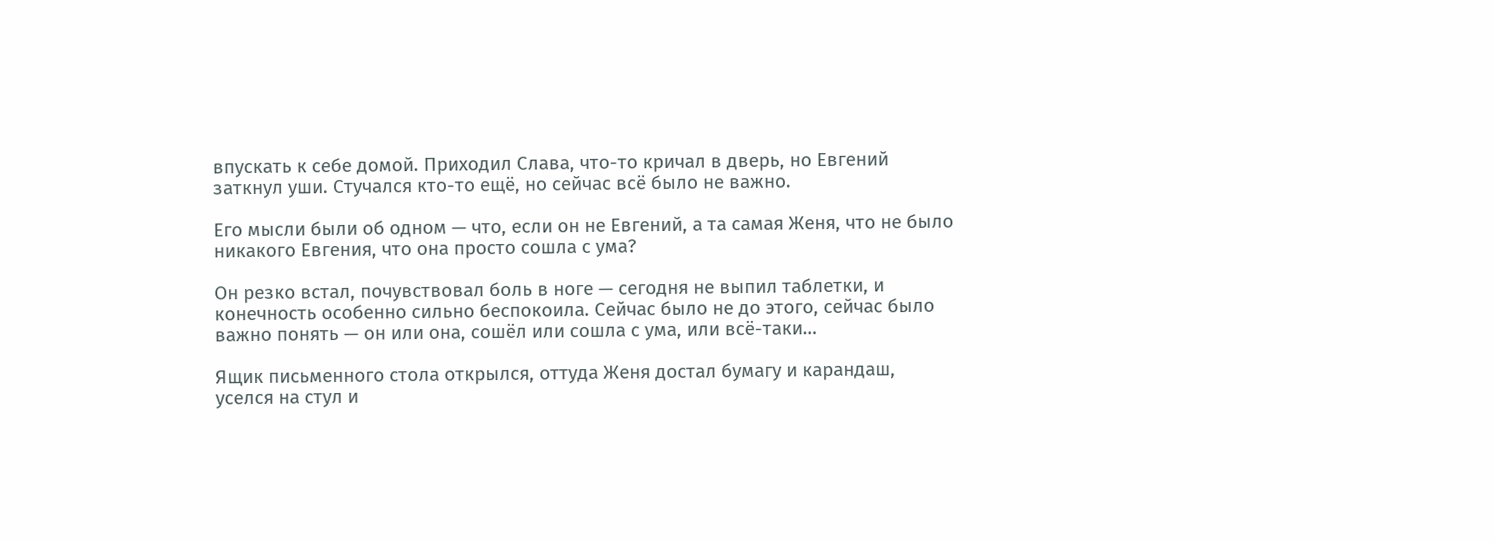впускать к себе домой. Приходил Слава, что-то кричал в дверь, но Евгений заткнул уши. Стучался кто-то ещё, но сейчас всё было не важно.

Его мысли были об одном — что, если он не Евгений, а та самая Женя, что не было никакого Евгения, что она просто сошла с ума?

Он резко встал, почувствовал боль в ноге — сегодня не выпил таблетки, и конечность особенно сильно беспокоила. Сейчас было не до этого, сейчас было важно понять — он или она, сошёл или сошла с ума, или всё-таки…

Ящик письменного стола открылся, оттуда Женя достал бумагу и карандаш, уселся на стул и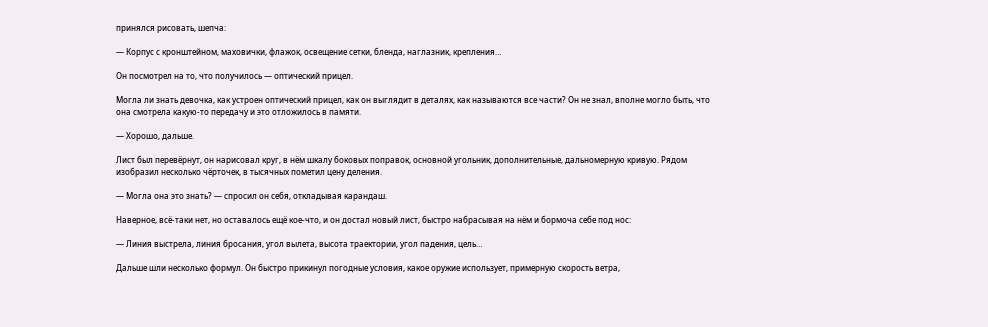принялся рисовать, шепча:

— Корпус с кронштейном, маховички, флажок, освещение сетки, бленда, наглазник, крепления…

Он посмотрел на то, что получилось — оптический прицел.

Могла ли знать девочка, как устроен оптический прицел, как он выглядит в деталях, как называются все части? Он не знал, вполне могло быть, что она смотрела какую-то передачу и это отложилось в памяти.

— Хорошо, дальше.

Лист был перевёрнут, он нарисовал круг, в нём шкалу боковых поправок, основной угольник, дополнительные, дальномерную кривую. Рядом изобразил несколько чёрточек, в тысячных пометил цену деления.

— Могла она это знать? — спросил он себя, откладывая карандаш.

Наверное, всё-таки нет, но оставалось ещё кое-что, и он достал новый лист, быстро набрасывая на нём и бормоча себе под нос:

— Линия выстрела, линия бросания, угол вылета, высота траектории, угол падения, цель…

Дальше шли несколько формул. Он быстро прикинул погодные условия, какое оружие использует, примерную скорость ветра,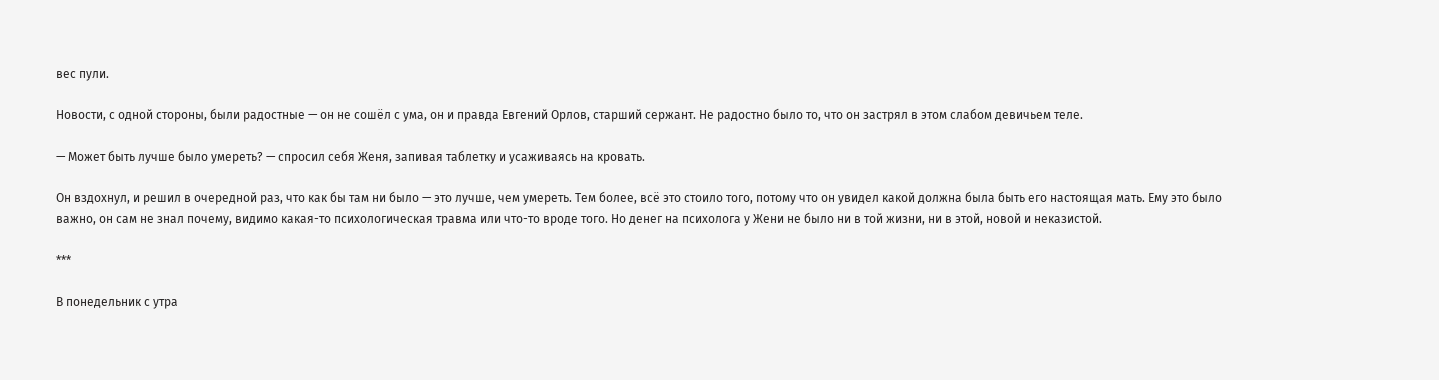вес пули.

Новости, с одной стороны, были радостные — он не сошёл с ума, он и правда Евгений Орлов, старший сержант. Не радостно было то, что он застрял в этом слабом девичьем теле.

— Может быть лучше было умереть? — спросил себя Женя, запивая таблетку и усаживаясь на кровать.

Он вздохнул, и решил в очередной раз, что как бы там ни было — это лучше, чем умереть. Тем более, всё это стоило того, потому что он увидел какой должна была быть его настоящая мать. Ему это было важно, он сам не знал почему, видимо какая-то психологическая травма или что-то вроде того. Но денег на психолога у Жени не было ни в той жизни, ни в этой, новой и неказистой.

***

В понедельник с утра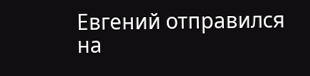Евгений отправился на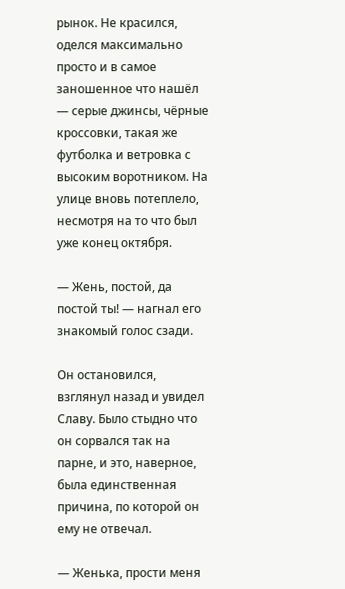рынок. Не красился, оделся максимально просто и в самое заношенное что нашёл — серые джинсы, чёрные кроссовки, такая же футболка и ветровка с высоким воротником. На улице вновь потеплело, несмотря на то что был уже конец октября.

— Жень, постой, да постой ты! — нагнал его знакомый голос сзади.

Он остановился, взглянул назад и увидел Славу. Было стыдно что он сорвался так на парне, и это, наверное, была единственная причина, по которой он ему не отвечал.

— Женька, прости меня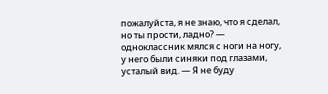пожалуйста, я не знаю, что я сделал, но ты прости, ладно? — одноклассник мялся с ноги на ногу, у него были синяки под глазами, усталый вид. — Я не буду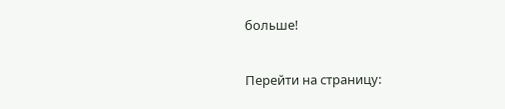больше!

Перейти на страницу: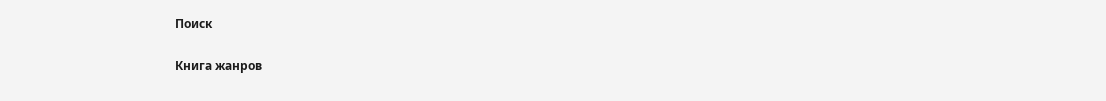Поиск

Книга жанров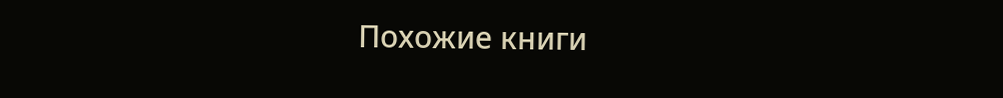Похожие книги